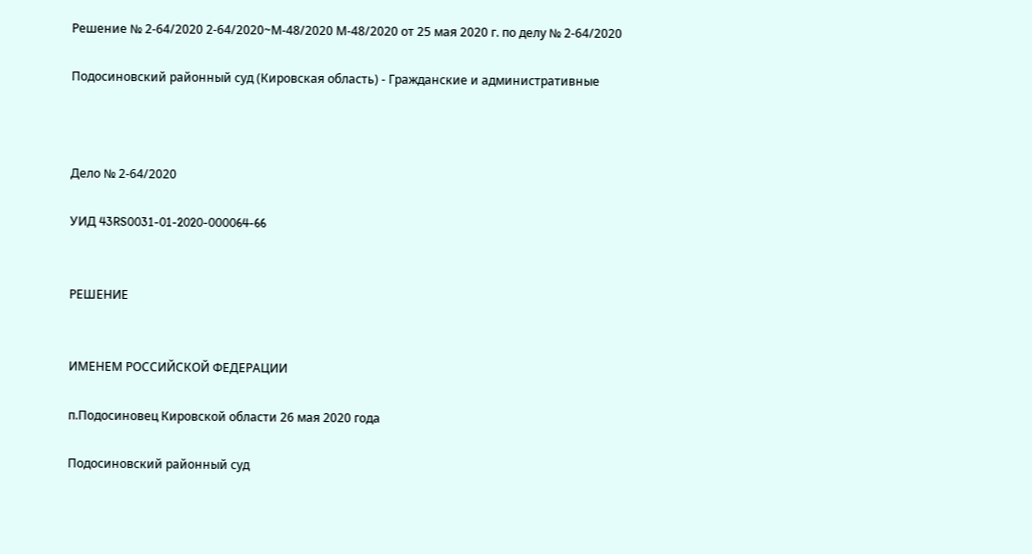Решение № 2-64/2020 2-64/2020~М-48/2020 М-48/2020 от 25 мая 2020 г. по делу № 2-64/2020

Подосиновский районный суд (Кировская область) - Гражданские и административные



Дело № 2-64/2020

УИД 43RS0031-01-2020-000064-66


РЕШЕНИЕ


ИМЕНЕМ РОССИЙСКОЙ ФЕДЕРАЦИИ

п.Подосиновец Кировской области 26 мая 2020 года

Подосиновский районный суд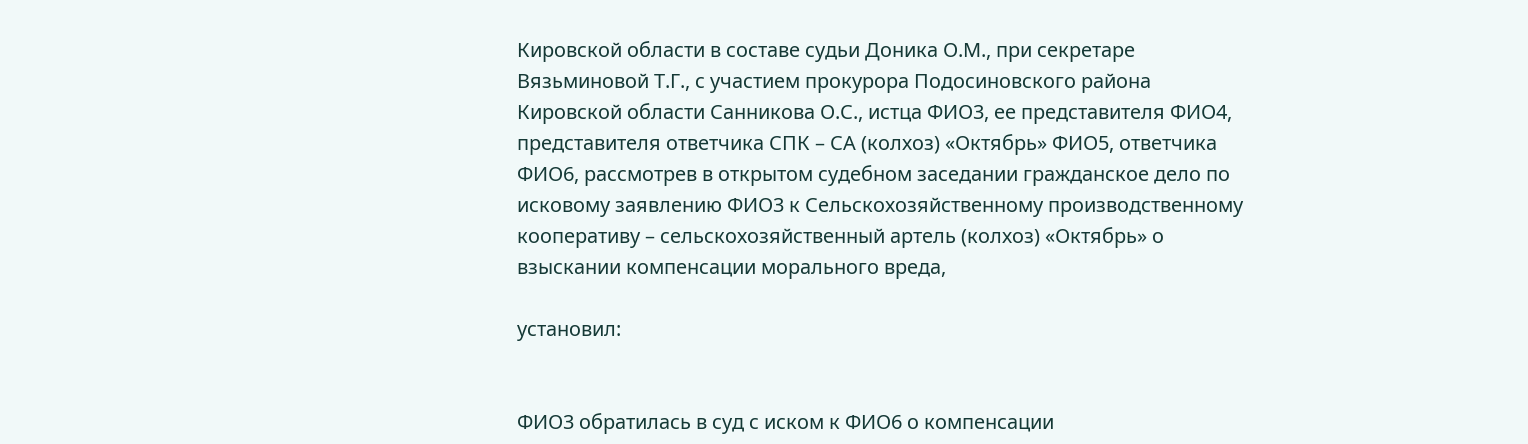Кировской области в составе судьи Доника О.М., при секретаре Вязьминовой Т.Г., с участием прокурора Подосиновского района Кировской области Санникова О.С., истца ФИО3, ее представителя ФИО4, представителя ответчика СПК – СА (колхоз) «Октябрь» ФИО5, ответчика ФИО6, рассмотрев в открытом судебном заседании гражданское дело по исковому заявлению ФИО3 к Сельскохозяйственному производственному кооперативу – сельскохозяйственный артель (колхоз) «Октябрь» о взыскании компенсации морального вреда,

установил:


ФИО3 обратилась в суд с иском к ФИО6 о компенсации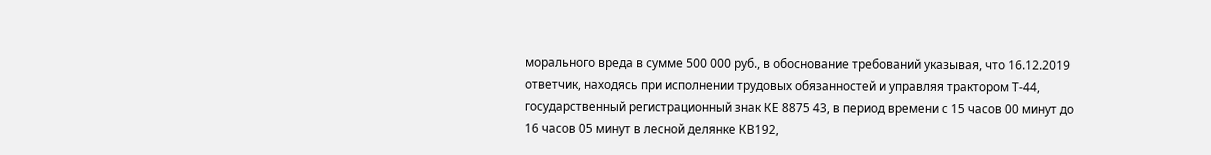морального вреда в сумме 500 000 руб., в обоснование требований указывая, что 16.12.2019 ответчик, находясь при исполнении трудовых обязанностей и управляя трактором Т-44, государственный регистрационный знак КЕ 8875 43, в период времени с 15 часов 00 минут до 16 часов 05 минут в лесной делянке КВ192,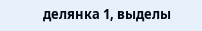делянка 1, выделы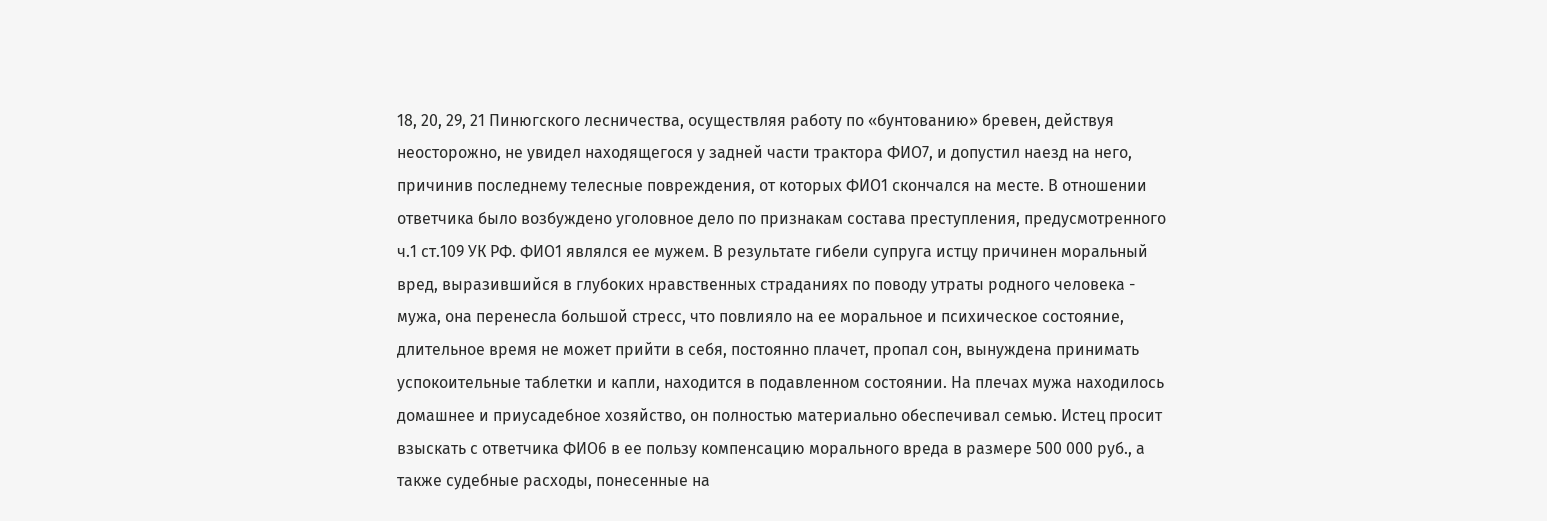18, 20, 29, 21 Пинюгского лесничества, осуществляя работу по «бунтованию» бревен, действуя неосторожно, не увидел находящегося у задней части трактора ФИО7, и допустил наезд на него, причинив последнему телесные повреждения, от которых ФИО1 скончался на месте. В отношении ответчика было возбуждено уголовное дело по признакам состава преступления, предусмотренного ч.1 ст.109 УК РФ. ФИО1 являлся ее мужем. В результате гибели супруга истцу причинен моральный вред, выразившийся в глубоких нравственных страданиях по поводу утраты родного человека - мужа, она перенесла большой стресс, что повлияло на ее моральное и психическое состояние, длительное время не может прийти в себя, постоянно плачет, пропал сон, вынуждена принимать успокоительные таблетки и капли, находится в подавленном состоянии. На плечах мужа находилось домашнее и приусадебное хозяйство, он полностью материально обеспечивал семью. Истец просит взыскать с ответчика ФИО6 в ее пользу компенсацию морального вреда в размере 500 000 руб., а также судебные расходы, понесенные на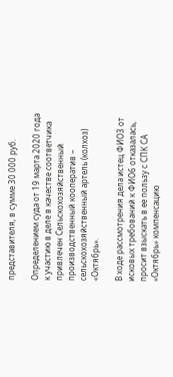представителя, в сумме 30 000 руб.

Определением суда от 19 марта 2020 года к участию в деле в качестве соответчика привлечен Сельскохозяйственный производственный кооператив – сельскохозяйственный артель (колхоз) «Октябрь».

В ходе рассмотрения дела истец ФИО3 от исковых требований к ФИО6 отказалась, просит взыскать в ее пользу с СПК СА «Октябрь» компенсацию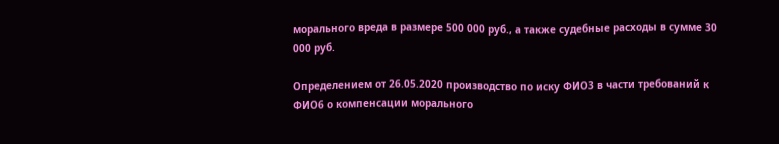морального вреда в размере 500 000 руб., а также судебные расходы в сумме 30 000 руб.

Определением от 26.05.2020 производство по иску ФИО3 в части требований к ФИО6 о компенсации морального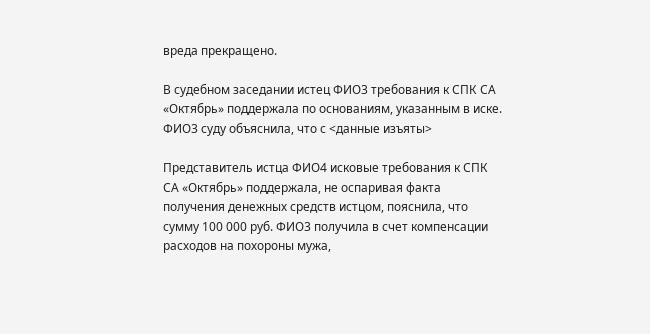вреда прекращено.

В судебном заседании истец ФИО3 требования к СПК СА «Октябрь» поддержала по основаниям, указанным в иске. ФИО3 суду объяснила, что с <данные изъяты>

Представитель истца ФИО4 исковые требования к СПК СА «Октябрь» поддержала, не оспаривая факта получения денежных средств истцом, пояснила, что сумму 100 000 руб. ФИО3 получила в счет компенсации расходов на похороны мужа,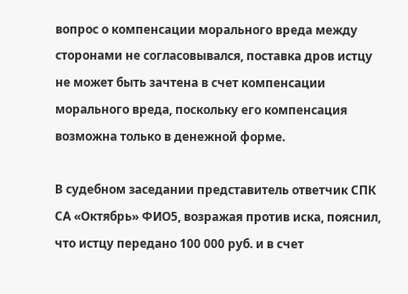вопрос о компенсации морального вреда между сторонами не согласовывался, поставка дров истцу не может быть зачтена в счет компенсации морального вреда, поскольку его компенсация возможна только в денежной форме.

В судебном заседании представитель ответчик СПК СА «Октябрь» ФИО5, возражая против иска, пояснил, что истцу передано 100 000 руб. и в счет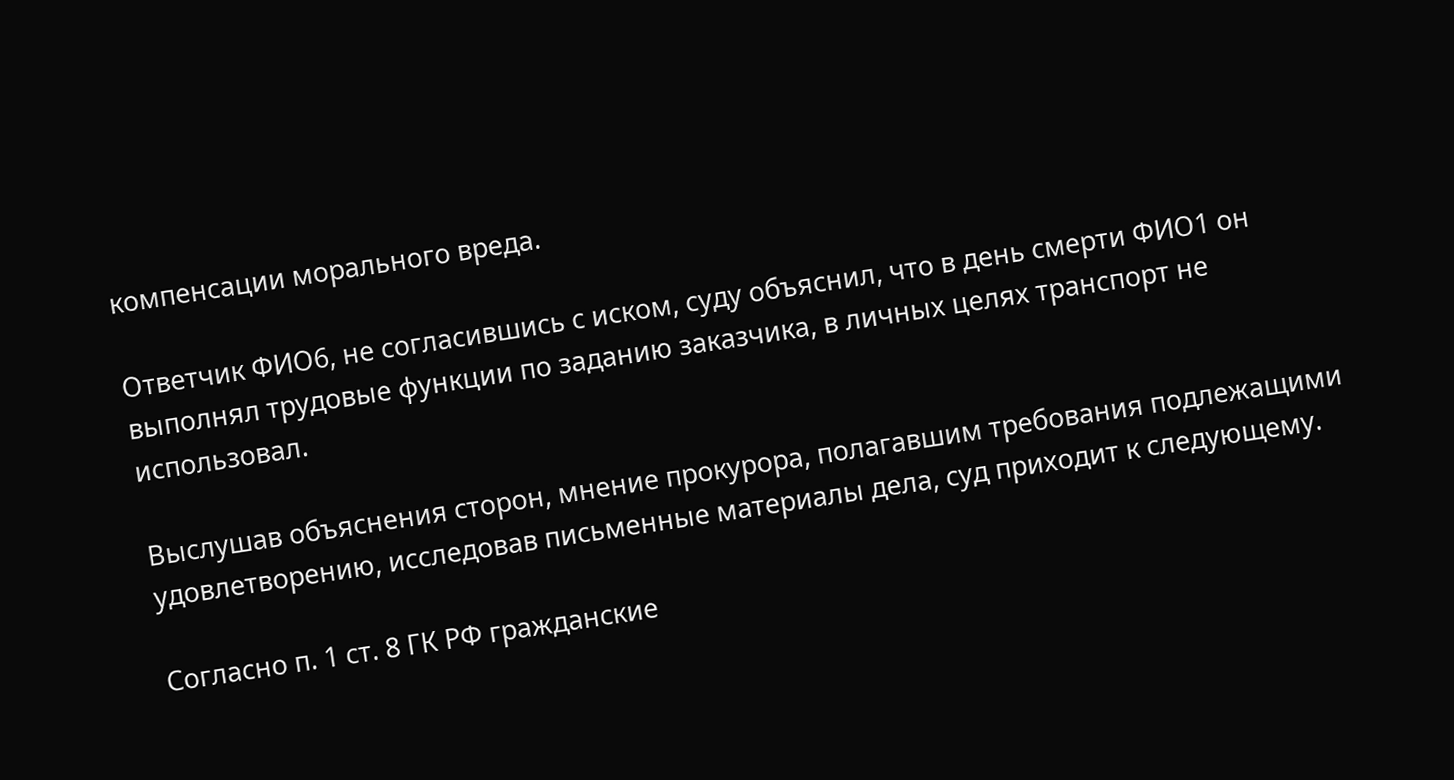компенсации морального вреда.

Ответчик ФИО6, не согласившись с иском, суду объяснил, что в день смерти ФИО1 он выполнял трудовые функции по заданию заказчика, в личных целях транспорт не использовал.

Выслушав объяснения сторон, мнение прокурора, полагавшим требования подлежащими удовлетворению, исследовав письменные материалы дела, суд приходит к следующему.

Согласно п. 1 ст. 8 ГК РФ гражданские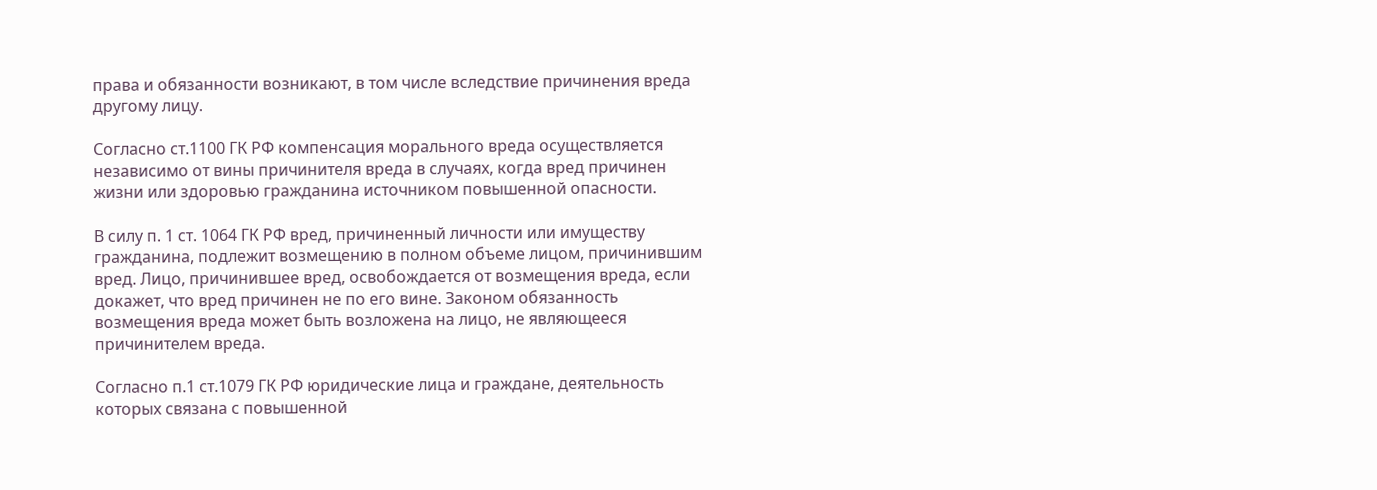права и обязанности возникают, в том числе вследствие причинения вреда другому лицу.

Согласно ст.1100 ГК РФ компенсация морального вреда осуществляется независимо от вины причинителя вреда в случаях, когда вред причинен жизни или здоровью гражданина источником повышенной опасности.

В силу п. 1 ст. 1064 ГК РФ вред, причиненный личности или имуществу гражданина, подлежит возмещению в полном объеме лицом, причинившим вред. Лицо, причинившее вред, освобождается от возмещения вреда, если докажет, что вред причинен не по его вине. Законом обязанность возмещения вреда может быть возложена на лицо, не являющееся причинителем вреда.

Согласно п.1 ст.1079 ГК РФ юридические лица и граждане, деятельность которых связана с повышенной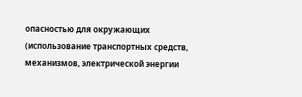опасностью для окружающих (использование транспортных средств, механизмов, электрической энергии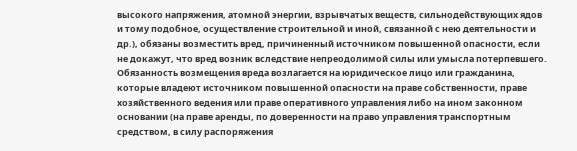высокого напряжения, атомной энергии, взрывчатых веществ, сильнодействующих ядов и тому подобное, осуществление строительной и иной, связанной с нею деятельности и др.), обязаны возместить вред, причиненный источником повышенной опасности, если не докажут, что вред возник вследствие непреодолимой силы или умысла потерпевшего. Обязанность возмещения вреда возлагается на юридическое лицо или гражданина, которые владеют источником повышенной опасности на праве собственности, праве хозяйственного ведения или праве оперативного управления либо на ином законном основании (на праве аренды, по доверенности на право управления транспортным средством, в силу распоряжения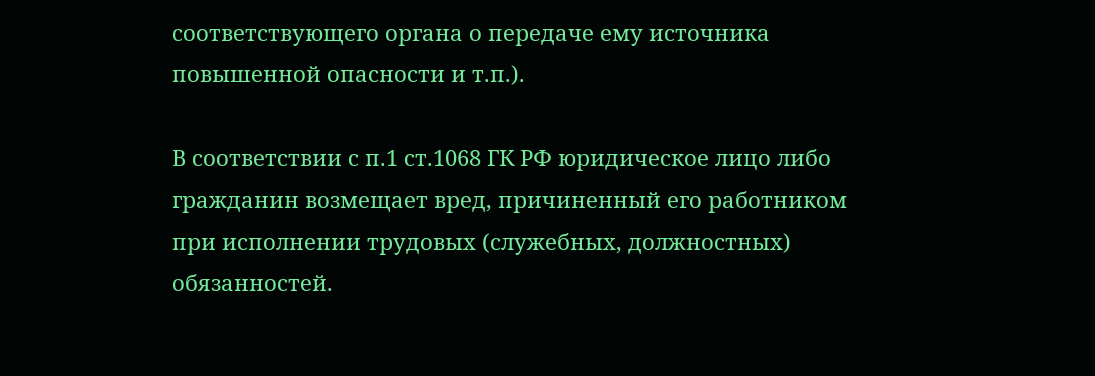соответствующего органа о передаче ему источника повышенной опасности и т.п.).

В соответствии с п.1 ст.1068 ГК РФ юридическое лицо либо гражданин возмещает вред, причиненный его работником при исполнении трудовых (служебных, должностных) обязанностей.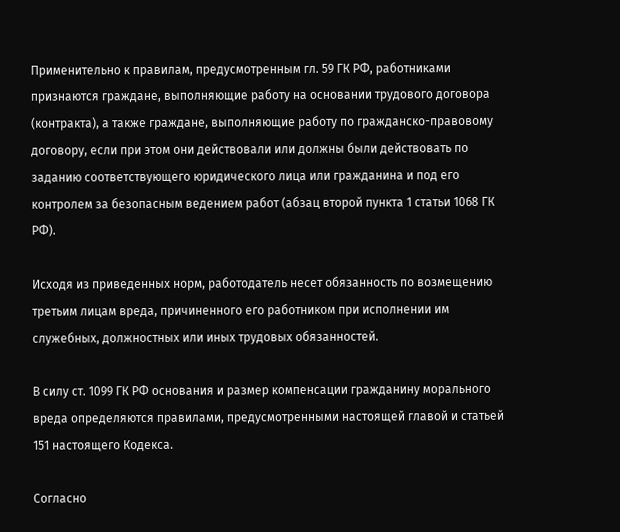Применительно к правилам, предусмотренным гл. 59 ГК РФ, работниками признаются граждане, выполняющие работу на основании трудового договора (контракта), а также граждане, выполняющие работу по гражданско-правовому договору, если при этом они действовали или должны были действовать по заданию соответствующего юридического лица или гражданина и под его контролем за безопасным ведением работ (абзац второй пункта 1 статьи 1068 ГК РФ).

Исходя из приведенных норм, работодатель несет обязанность по возмещению третьим лицам вреда, причиненного его работником при исполнении им служебных, должностных или иных трудовых обязанностей.

В силу ст. 1099 ГК РФ основания и размер компенсации гражданину морального вреда определяются правилами, предусмотренными настоящей главой и статьей 151 настоящего Кодекса.

Согласно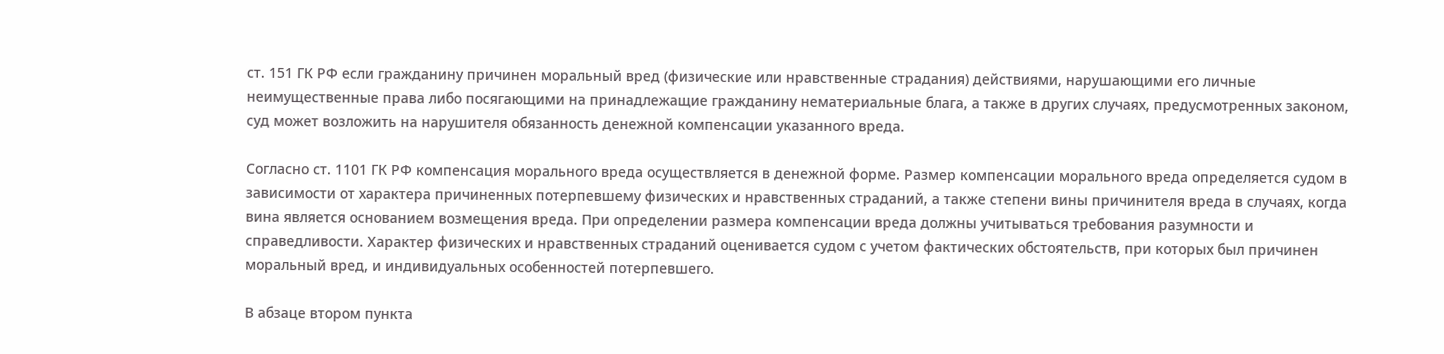ст. 151 ГК РФ если гражданину причинен моральный вред (физические или нравственные страдания) действиями, нарушающими его личные неимущественные права либо посягающими на принадлежащие гражданину нематериальные блага, а также в других случаях, предусмотренных законом, суд может возложить на нарушителя обязанность денежной компенсации указанного вреда.

Согласно ст. 1101 ГК РФ компенсация морального вреда осуществляется в денежной форме. Размер компенсации морального вреда определяется судом в зависимости от характера причиненных потерпевшему физических и нравственных страданий, а также степени вины причинителя вреда в случаях, когда вина является основанием возмещения вреда. При определении размера компенсации вреда должны учитываться требования разумности и справедливости. Характер физических и нравственных страданий оценивается судом с учетом фактических обстоятельств, при которых был причинен моральный вред, и индивидуальных особенностей потерпевшего.

В абзаце втором пункта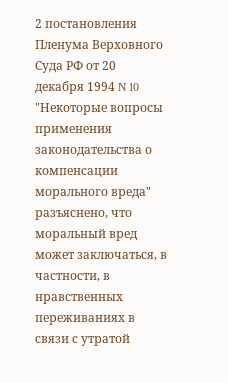2 постановления Пленума Верховного Суда РФ от 20 декабря 1994 N 10 "Некоторые вопросы применения законодательства о компенсации морального вреда" разъяснено, что моральный вред может заключаться, в частности, в нравственных переживаниях в связи с утратой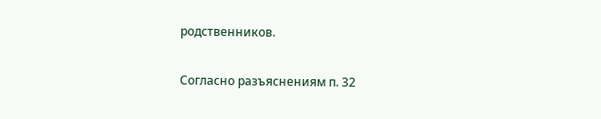родственников.

Согласно разъяснениям п. 32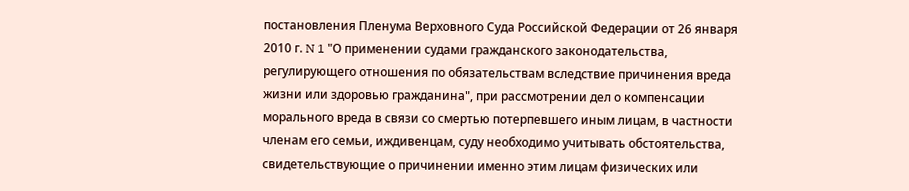постановления Пленума Верховного Суда Российской Федерации от 26 января 2010 г. N 1 "О применении судами гражданского законодательства, регулирующего отношения по обязательствам вследствие причинения вреда жизни или здоровью гражданина", при рассмотрении дел о компенсации морального вреда в связи со смертью потерпевшего иным лицам, в частности членам его семьи, иждивенцам, суду необходимо учитывать обстоятельства, свидетельствующие о причинении именно этим лицам физических или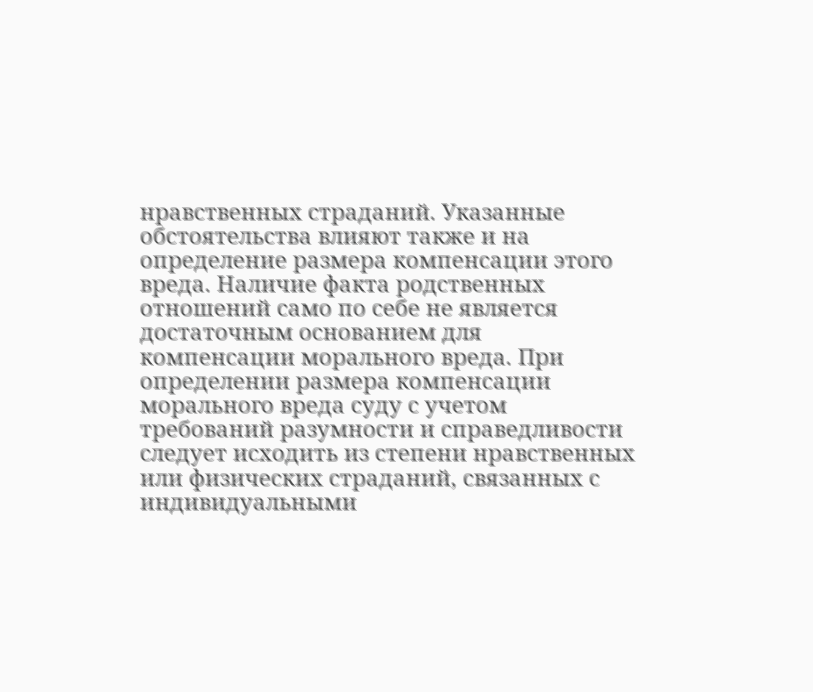нравственных страданий. Указанные обстоятельства влияют также и на определение размера компенсации этого вреда. Наличие факта родственных отношений само по себе не является достаточным основанием для компенсации морального вреда. При определении размера компенсации морального вреда суду с учетом требований разумности и справедливости следует исходить из степени нравственных или физических страданий, связанных с индивидуальными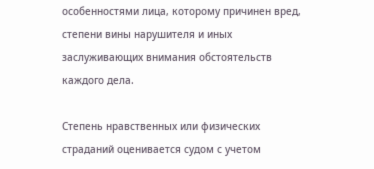особенностями лица, которому причинен вред, степени вины нарушителя и иных заслуживающих внимания обстоятельств каждого дела.

Степень нравственных или физических страданий оценивается судом с учетом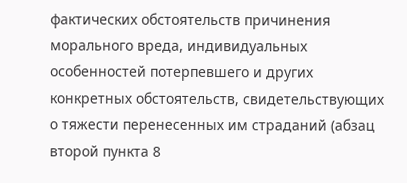фактических обстоятельств причинения морального вреда, индивидуальных особенностей потерпевшего и других конкретных обстоятельств, свидетельствующих о тяжести перенесенных им страданий (абзац второй пункта 8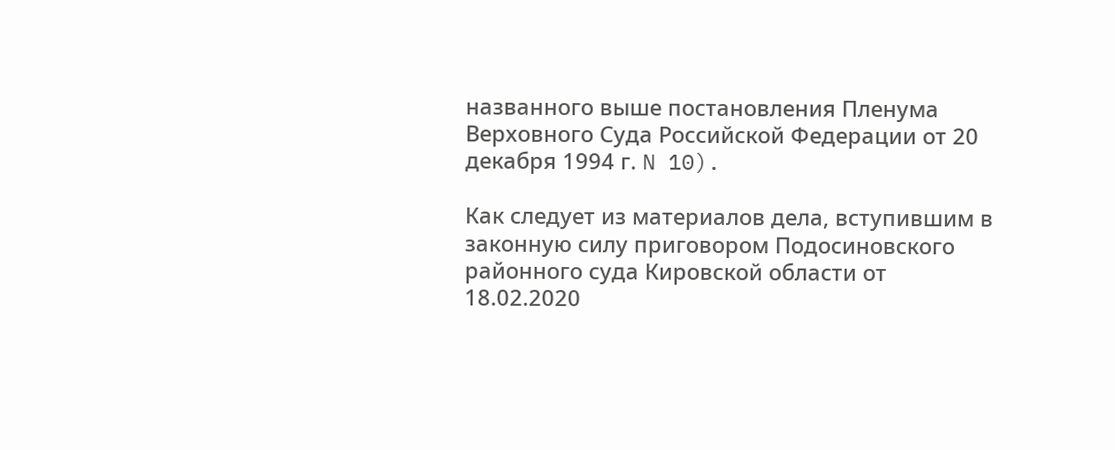названного выше постановления Пленума Верховного Суда Российской Федерации от 20 декабря 1994 г. N 10).

Как следует из материалов дела, вступившим в законную силу приговором Подосиновского районного суда Кировской области от 18.02.2020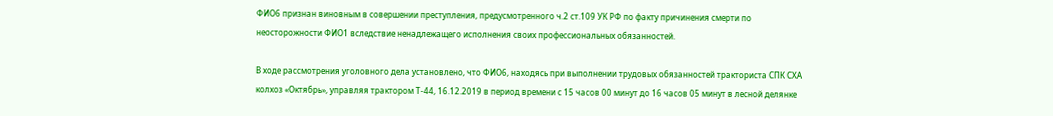ФИО6 признан виновным в совершении преступления, предусмотренного ч.2 ст.109 УК РФ по факту причинения смерти по неосторожности ФИО1 вследствие ненадлежащего исполнения своих профессиональных обязанностей.

В ходе рассмотрения уголовного дела установлено, что ФИО6, находясь при выполнении трудовых обязанностей тракториста СПК СХА колхоз «Октябрь», управляя трактором Т-44, 16.12.2019 в период времени с 15 часов 00 минут до 16 часов 05 минут в лесной делянке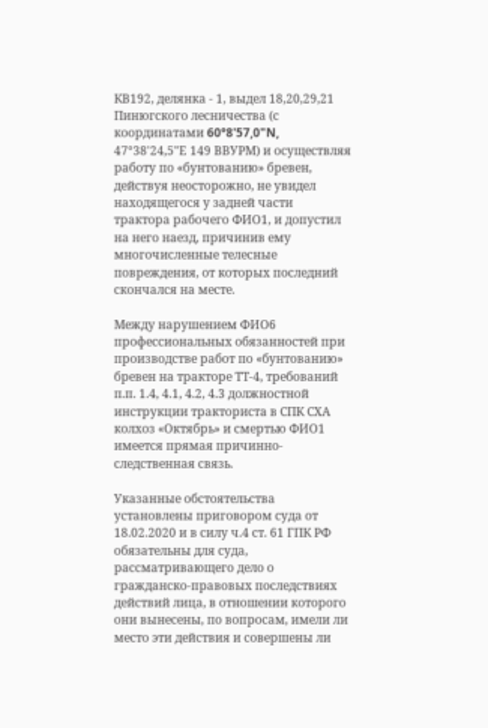КВ192, делянка - 1, выдел 18,20,29,21 Пинюгского лесничества (с координатами 60°8'57,0"N, 47°38'24,5"Е 149 ВВУРМ) и осуществляя работу по «бунтованию» бревен, действуя неосторожно, не увидел находящегося у задней части трактора рабочего ФИО1, и допустил на него наезд, причинив ему многочисленные телесные повреждения, от которых последний скончался на месте.

Между нарушением ФИО6 профессиональных обязанностей при производстве работ по «бунтованию» бревен на тракторе ТТ-4, требований п.п. 1.4, 4.1, 4.2, 4.3 должностной инструкции тракториста в СПК СХА колхоз «Октябрь» и смертью ФИО1 имеется прямая причинно-следственная связь.

Указанные обстоятельства установлены приговором суда от 18.02.2020 и в силу ч.4 ст. 61 ГПК РФ обязательны для суда, рассматривающего дело о гражданско-правовых последствиях действий лица, в отношении которого они вынесены, по вопросам, имели ли место эти действия и совершены ли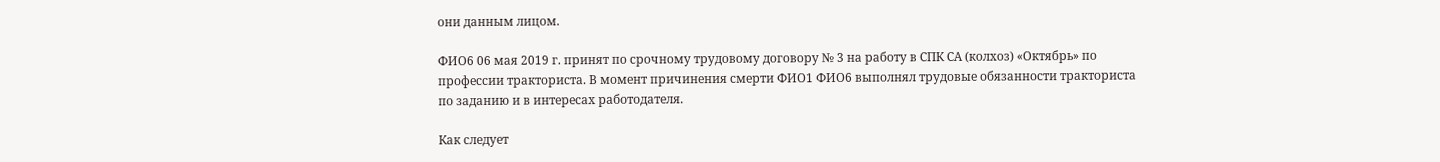они данным лицом.

ФИО6 06 мая 2019 г. принят по срочному трудовому договору № 3 на работу в СПК СА (колхоз) «Октябрь» по профессии тракториста. В момент причинения смерти ФИО1 ФИО6 выполнял трудовые обязанности тракториста по заданию и в интересах работодателя.

Как следует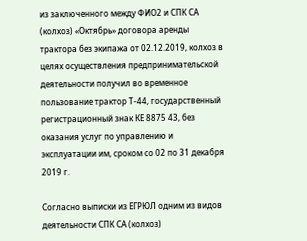из заключенного между ФИО2 и СПК СА (колхоз) «Октябрь» договора аренды трактора без экипажа от 02.12.2019, колхоз в целях осуществления предпринимательской деятельности получил во временное пользование трактор Т-44, государственный регистрационный знак КЕ 8875 43, без оказания услуг по управлению и эксплуатации им, сроком со 02 по 31 декабря 2019 г.

Согласно выписки из ЕГРЮЛ одним из видов деятельности СПК СА (колхоз)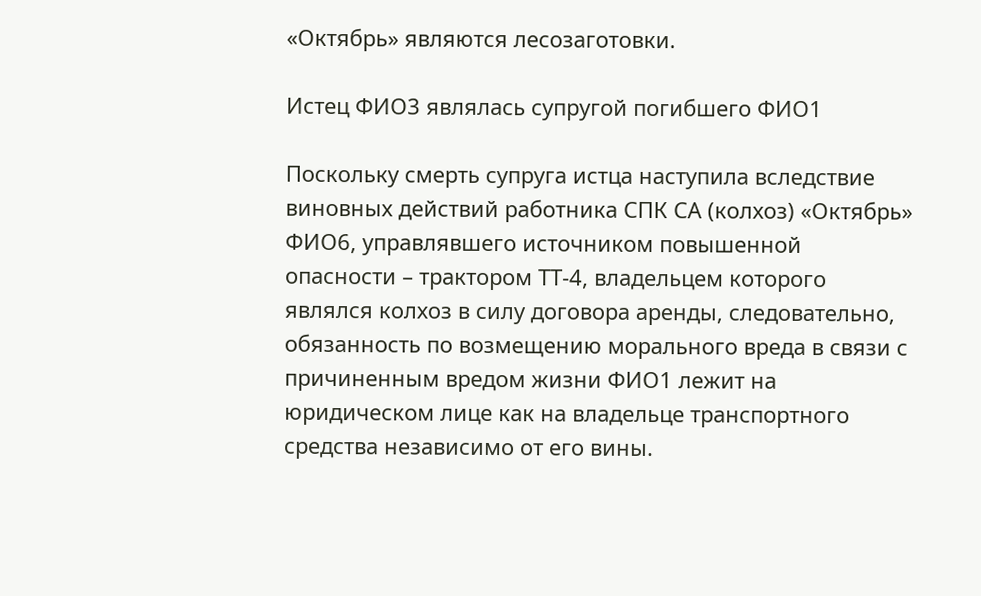«Октябрь» являются лесозаготовки.

Истец ФИО3 являлась супругой погибшего ФИО1

Поскольку смерть супруга истца наступила вследствие виновных действий работника СПК СА (колхоз) «Октябрь» ФИО6, управлявшего источником повышенной опасности – трактором ТТ-4, владельцем которого являлся колхоз в силу договора аренды, следовательно, обязанность по возмещению морального вреда в связи с причиненным вредом жизни ФИО1 лежит на юридическом лице как на владельце транспортного средства независимо от его вины.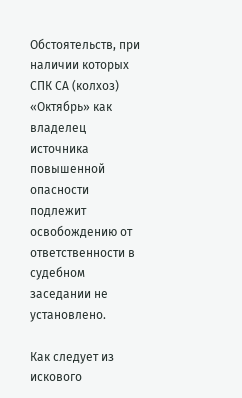Обстоятельств, при наличии которых СПК СА (колхоз) «Октябрь» как владелец источника повышенной опасности подлежит освобождению от ответственности в судебном заседании не установлено.

Как следует из искового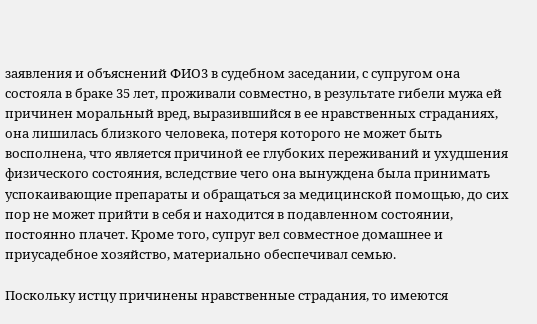заявления и объяснений ФИО3 в судебном заседании, с супругом она состояла в браке 35 лет, проживали совместно, в результате гибели мужа ей причинен моральный вред, выразившийся в ее нравственных страданиях, она лишилась близкого человека, потеря которого не может быть восполнена, что является причиной ее глубоких переживаний и ухудшения физического состояния, вследствие чего она вынуждена была принимать успокаивающие препараты и обращаться за медицинской помощью, до сих пор не может прийти в себя и находится в подавленном состоянии, постоянно плачет. Кроме того, супруг вел совместное домашнее и приусадебное хозяйство, материально обеспечивал семью.

Поскольку истцу причинены нравственные страдания, то имеются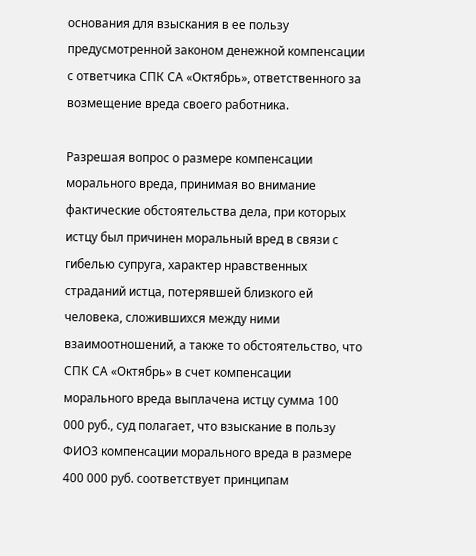основания для взыскания в ее пользу предусмотренной законом денежной компенсации с ответчика СПК СА «Октябрь», ответственного за возмещение вреда своего работника.

Разрешая вопрос о размере компенсации морального вреда, принимая во внимание фактические обстоятельства дела, при которых истцу был причинен моральный вред в связи с гибелью супруга, характер нравственных страданий истца, потерявшей близкого ей человека, сложившихся между ними взаимоотношений, а также то обстоятельство, что СПК СА «Октябрь» в счет компенсации морального вреда выплачена истцу сумма 100 000 руб., суд полагает, что взыскание в пользу ФИО3 компенсации морального вреда в размере 400 000 руб. соответствует принципам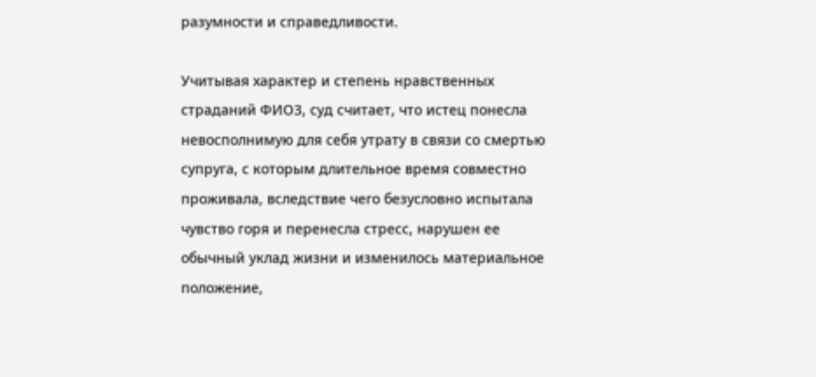разумности и справедливости.

Учитывая характер и степень нравственных страданий ФИО3, суд считает, что истец понесла невосполнимую для себя утрату в связи со смертью супруга, с которым длительное время совместно проживала, вследствие чего безусловно испытала чувство горя и перенесла стресс, нарушен ее обычный уклад жизни и изменилось материальное положение,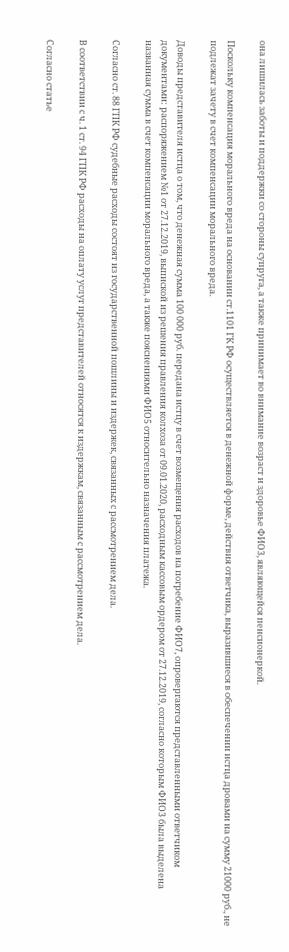она лишилась заботы и поддержки со стороны супруга, а также принимает во внимание возраст и здоровье ФИО3, являющейся пенсионеркой.

Поскольку компенсация морального вреда на основании ст.1101 ГК РФ осуществляется в денежной форме, действия ответчика, выразившиеся в обеспечении истца дровами на сумму 21000 руб., не подлежат зачету в счет компенсации морального вреда.

Доводы представителя истца о том, что денежная сумма 100 000 руб. передана истцу в счет возмещения расходов на погребение ФИО7, опровергаются представленными ответчиком документами: распоряжением №1 от 27.12.2019, выпиской из решения правления колхоза от 09.01.2020, расходным кассовым ордером от 27.12.2019, согласно которым ФИО3 была выделена названная сумма в счет компенсации морального вреда, а также пояснениями ФИО5 относительно назначения платежа.

Согласно ст. 88 ГПК РФ судебные расходы состоят из государственной пошлины и издержек, связанных с рассмотрением дела.

В соответствии с ч. 1 ст. 94 ГПК РФ расходы на оплату услуг представителей относятся к издержкам, связанным с рассмотрением дела.

Согласно статье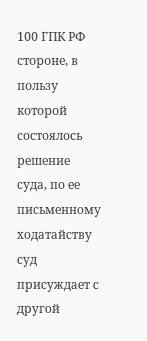100 ГПК РФ стороне, в пользу которой состоялось решение суда, по ее письменному ходатайству суд присуждает с другой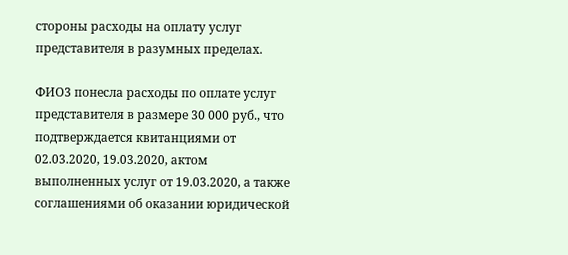стороны расходы на оплату услуг представителя в разумных пределах.

ФИО3 понесла расходы по оплате услуг представителя в размере 30 000 руб., что подтверждается квитанциями от 02.03.2020, 19.03.2020, актом выполненных услуг от 19.03.2020, а также соглашениями об оказании юридической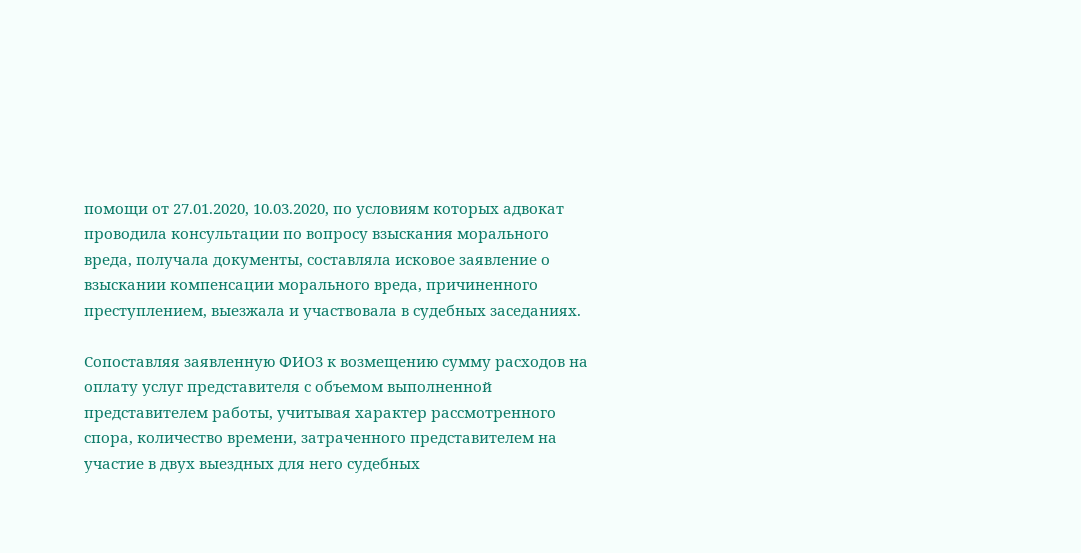помощи от 27.01.2020, 10.03.2020, по условиям которых адвокат проводила консультации по вопросу взыскания морального вреда, получала документы, составляла исковое заявление о взыскании компенсации морального вреда, причиненного преступлением, выезжала и участвовала в судебных заседаниях.

Сопоставляя заявленную ФИО3 к возмещению сумму расходов на оплату услуг представителя с объемом выполненной представителем работы, учитывая характер рассмотренного спора, количество времени, затраченного представителем на участие в двух выездных для него судебных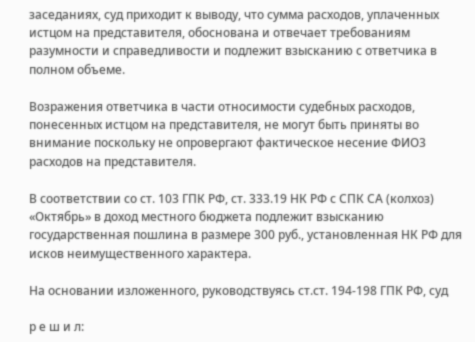заседаниях, суд приходит к выводу, что сумма расходов, уплаченных истцом на представителя, обоснована и отвечает требованиям разумности и справедливости и подлежит взысканию с ответчика в полном объеме.

Возражения ответчика в части относимости судебных расходов, понесенных истцом на представителя, не могут быть приняты во внимание поскольку не опровергают фактическое несение ФИО3 расходов на представителя.

В соответствии со ст. 103 ГПК РФ, ст. 333.19 НК РФ с СПК СА (колхоз) «Октябрь» в доход местного бюджета подлежит взысканию государственная пошлина в размере 300 руб., установленная НК РФ для исков неимущественного характера.

На основании изложенного, руководствуясь ст.ст. 194-198 ГПК РФ, суд

р е ш и л: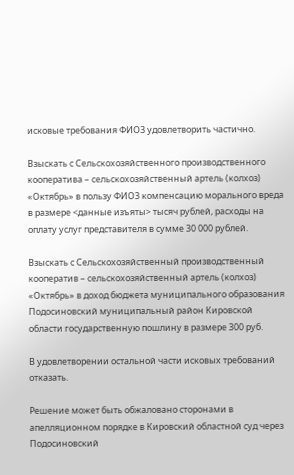исковые требования ФИО3 удовлетворить частично.

Взыскать с Сельскохозяйственного производственного кооператива – сельскохозяйственный артель (колхоз) «Октябрь» в пользу ФИО3 компенсацию морального вреда в размере <данные изъяты> тысяч рублей, расходы на оплату услуг представителя в сумме 30 000 рублей.

Взыскать с Сельскохозяйственный производственный кооператив – сельскохозяйственный артель (колхоз) «Октябрь» в доход бюджета муниципального образования Подосиновский муниципальный район Кировской области государственную пошлину в размере 300 руб.

В удовлетворении остальной части исковых требований отказать.

Решение может быть обжаловано сторонами в апелляционном порядке в Кировский областной суд через Подосиновский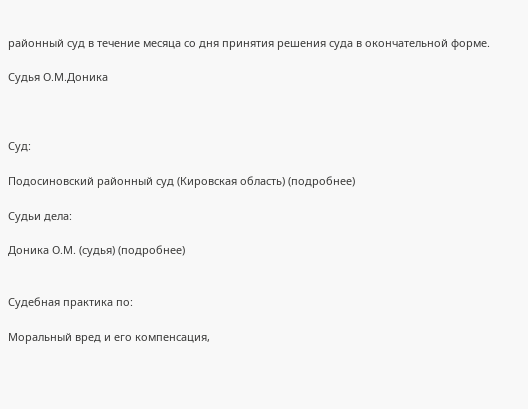районный суд в течение месяца со дня принятия решения суда в окончательной форме.

Судья О.М.Доника



Суд:

Подосиновский районный суд (Кировская область) (подробнее)

Судьи дела:

Доника О.М. (судья) (подробнее)


Судебная практика по:

Моральный вред и его компенсация,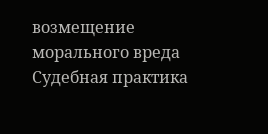возмещение морального вреда
Судебная практика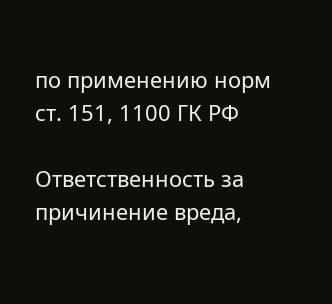по применению норм ст. 151, 1100 ГК РФ

Ответственность за причинение вреда,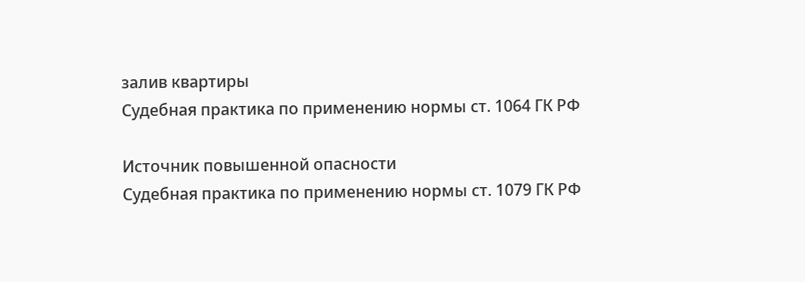залив квартиры
Судебная практика по применению нормы ст. 1064 ГК РФ

Источник повышенной опасности
Судебная практика по применению нормы ст. 1079 ГК РФ